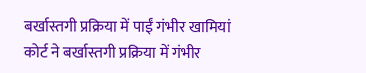बर्खास्तगी प्रक्रिया में पाईं गंभीर खामियां
कोर्ट ने बर्खास्तगी प्रक्रिया में गंभीर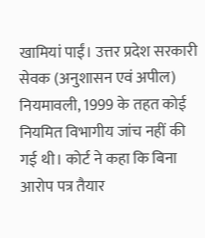खामियां पाईं। उत्तर प्रदेश सरकारी सेवक (अनुशासन एवं अपील) नियमावली, 1999 के तहत कोई नियमित विभागीय जांच नहीं की गई थी। कोर्ट ने कहा कि बिना आरोप पत्र तैयार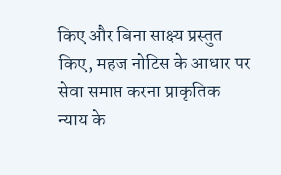किए और बिना साक्ष्य प्रस्तुत किए, महज नोटिस के आधार पर सेवा समाप्त करना प्राकृतिक न्याय के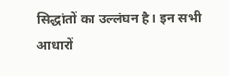सिद्धांतों का उल्लंघन है। इन सभी आधारों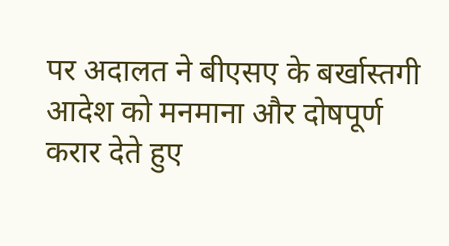पर अदालत ने बीएसए के बर्खास्तगी आदेश को मनमाना और दोषपूर्ण करार देते हुए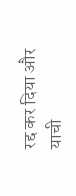रद्द कर दिया और याची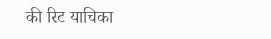की रिट याचिका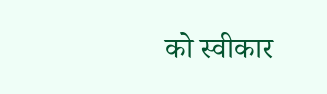को स्वीकार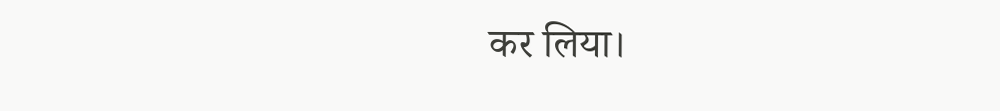कर लिया।